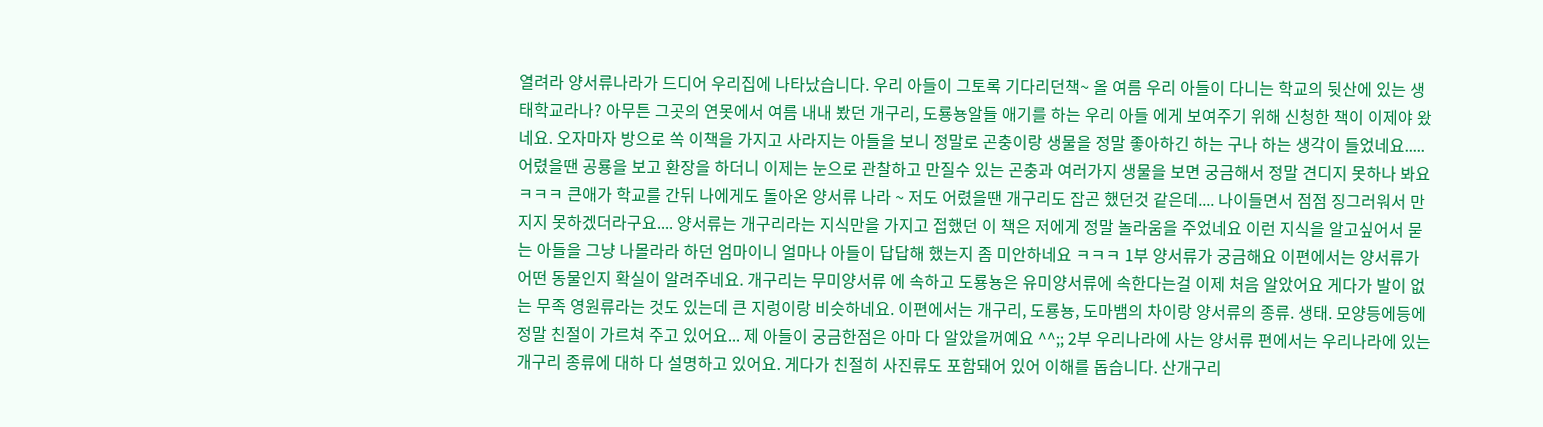열려라 양서류나라가 드디어 우리집에 나타났습니다. 우리 아들이 그토록 기다리던책~ 올 여름 우리 아들이 다니는 학교의 뒷산에 있는 생태학교라나? 아무튼 그곳의 연못에서 여름 내내 봤던 개구리, 도룡뇽알들 애기를 하는 우리 아들 에게 보여주기 위해 신청한 책이 이제야 왔네요. 오자마자 방으로 쏙 이책을 가지고 사라지는 아들을 보니 정말로 곤충이랑 생물을 정말 좋아하긴 하는 구나 하는 생각이 들었네요..... 어렸을땐 공룡을 보고 환장을 하더니 이제는 눈으로 관찰하고 만질수 있는 곤충과 여러가지 생물을 보면 궁금해서 정말 견디지 못하나 봐요 ㅋㅋㅋ 큰애가 학교를 간뒤 나에게도 돌아온 양서류 나라 ~ 저도 어렸을땐 개구리도 잡곤 했던것 같은데.... 나이들면서 점점 징그러워서 만지지 못하겠더라구요.... 양서류는 개구리라는 지식만을 가지고 접했던 이 책은 저에게 정말 놀라움을 주었네요 이런 지식을 알고싶어서 묻는 아들을 그냥 나몰라라 하던 엄마이니 얼마나 아들이 답답해 했는지 좀 미안하네요 ㅋㅋㅋ 1부 양서류가 궁금해요 이편에서는 양서류가 어떤 동물인지 확실이 알려주네요. 개구리는 무미양서류 에 속하고 도룡뇽은 유미양서류에 속한다는걸 이제 처음 알았어요 게다가 발이 없는 무족 영원류라는 것도 있는데 큰 지렁이랑 비슷하네요. 이편에서는 개구리, 도룡뇽, 도마뱀의 차이랑 양서류의 종류. 생태. 모양등에등에 정말 친절이 가르쳐 주고 있어요... 제 아들이 궁금한점은 아마 다 알았을꺼예요 ^^;; 2부 우리나라에 사는 양서류 편에서는 우리나라에 있는 개구리 종류에 대하 다 설명하고 있어요. 게다가 친절히 사진류도 포함돼어 있어 이해를 돕습니다. 산개구리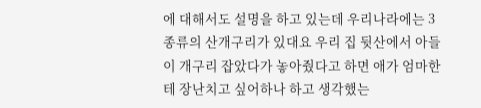에 대해서도 설명을 하고 있는데 우리나라에는 3종류의 산개구리가 있대요 우리 집 뒷산에서 아들이 개구리 잡았다가 놓아줬다고 하면 애가 엄마한테 장난치고 싶어하나 하고 생각했는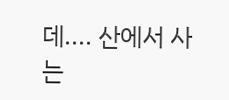데.... 산에서 사는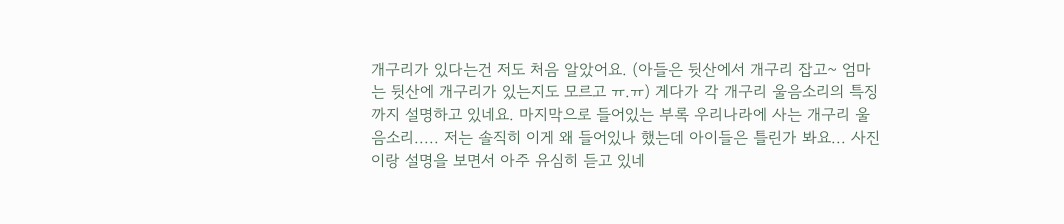개구리가 있다는건 저도 처음 알았어요. (아들은 뒷산에서 개구리 잡고~ 엄마는 뒷산에 개구리가 있는지도 모르고 ㅠ.ㅠ) 게다가 각 개구리 울음소리의 특징까지 설명하고 있네요. 마지막으로 들어있는 부록 우리나라에 사는 개구리 울음소리..... 저는 솔직히 이게 왜 들어있나 했는데 아이들은 틀린가 봐요... 사진이랑 설명을 보면서 아주 유심히 듣고 있네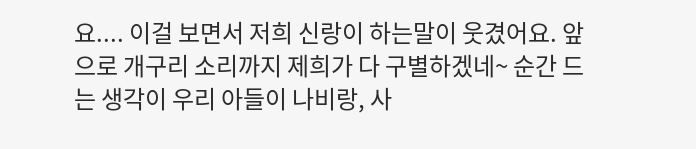요.... 이걸 보면서 저희 신랑이 하는말이 웃겼어요. 앞으로 개구리 소리까지 제희가 다 구별하겠네~ 순간 드는 생각이 우리 아들이 나비랑, 사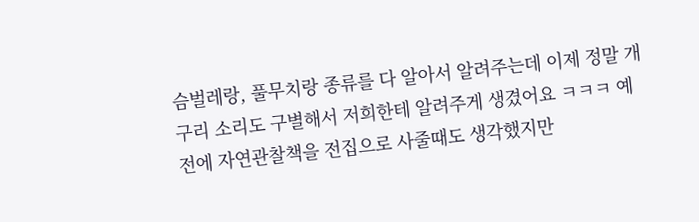슴벌레랑, 풀무치랑 종류를 다 알아서 알려주는데 이제 정말 개구리 소리도 구별해서 저희한테 알려주게 생겼어요 ㅋㅋㅋ 예전에 자연관찰책을 전집으로 사줄때도 생각했지만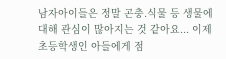남자아이들은 정말 곤충.식물 등 생물에 대해 관심이 많아지는 것 같아요... 이제 초등학생인 아들에게 점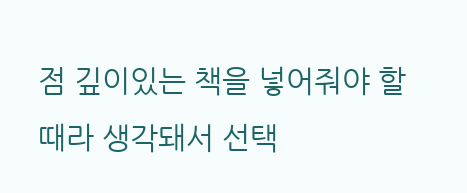점 깊이있는 책을 넣어줘야 할때라 생각돼서 선택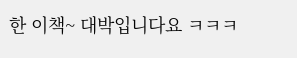한 이책~ 대박입니다요 ㅋㅋㅋ